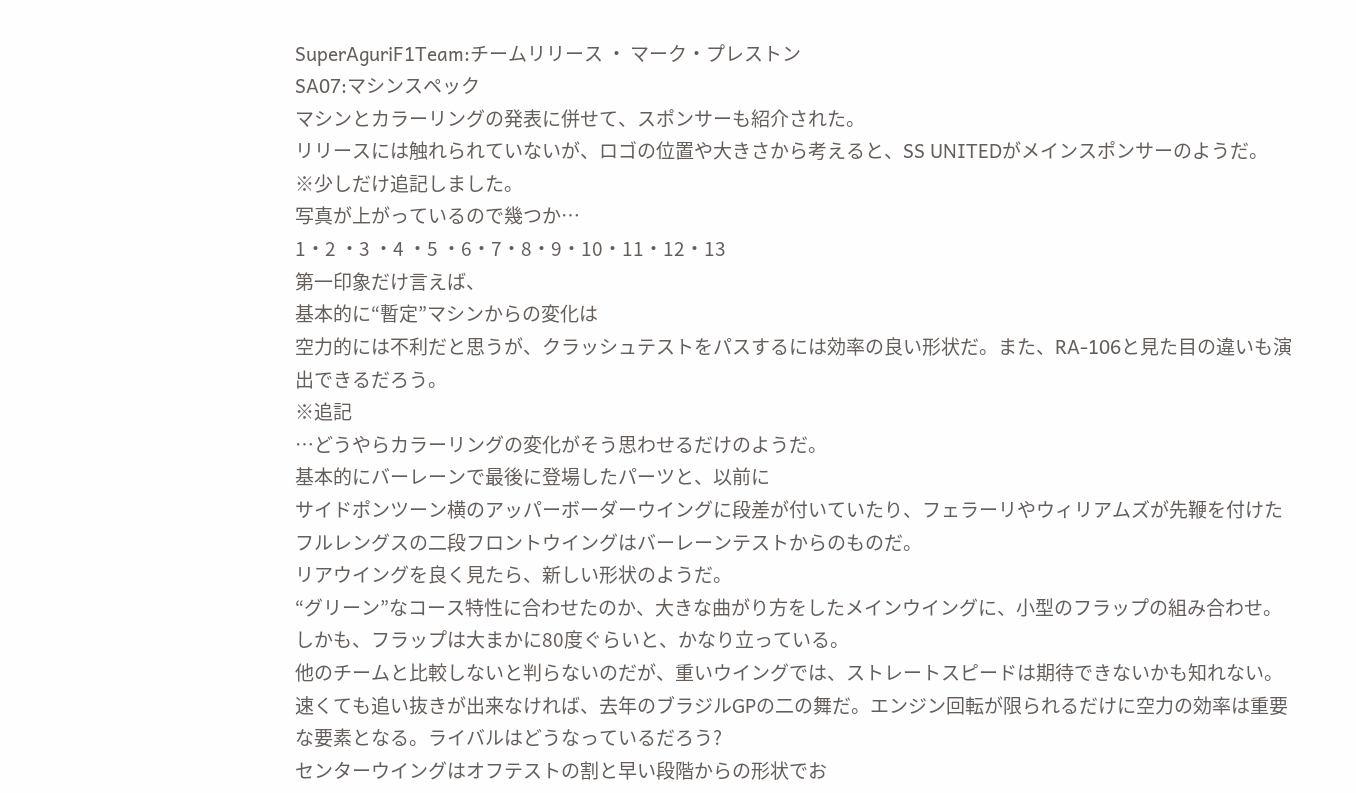SuperAguriF1Team:チームリリース ・ マーク・プレストン
SA07:マシンスペック
マシンとカラーリングの発表に併せて、スポンサーも紹介された。
リリースには触れられていないが、ロゴの位置や大きさから考えると、SS UNITEDがメインスポンサーのようだ。
※少しだけ追記しました。
写真が上がっているので幾つか…
1・2 ・3 ・4 ・5 ・6・7・8・9・10・11・12・13
第一印象だけ言えば、
基本的に“暫定”マシンからの変化は
空力的には不利だと思うが、クラッシュテストをパスするには効率の良い形状だ。また、RA-106と見た目の違いも演出できるだろう。
※追記
…どうやらカラーリングの変化がそう思わせるだけのようだ。
基本的にバーレーンで最後に登場したパーツと、以前に
サイドポンツーン横のアッパーボーダーウイングに段差が付いていたり、フェラーリやウィリアムズが先鞭を付けたフルレングスの二段フロントウイングはバーレーンテストからのものだ。
リアウイングを良く見たら、新しい形状のようだ。
“グリーン”なコース特性に合わせたのか、大きな曲がり方をしたメインウイングに、小型のフラップの組み合わせ。しかも、フラップは大まかに80度ぐらいと、かなり立っている。
他のチームと比較しないと判らないのだが、重いウイングでは、ストレートスピードは期待できないかも知れない。速くても追い抜きが出来なければ、去年のブラジルGPの二の舞だ。エンジン回転が限られるだけに空力の効率は重要な要素となる。ライバルはどうなっているだろう?
センターウイングはオフテストの割と早い段階からの形状でお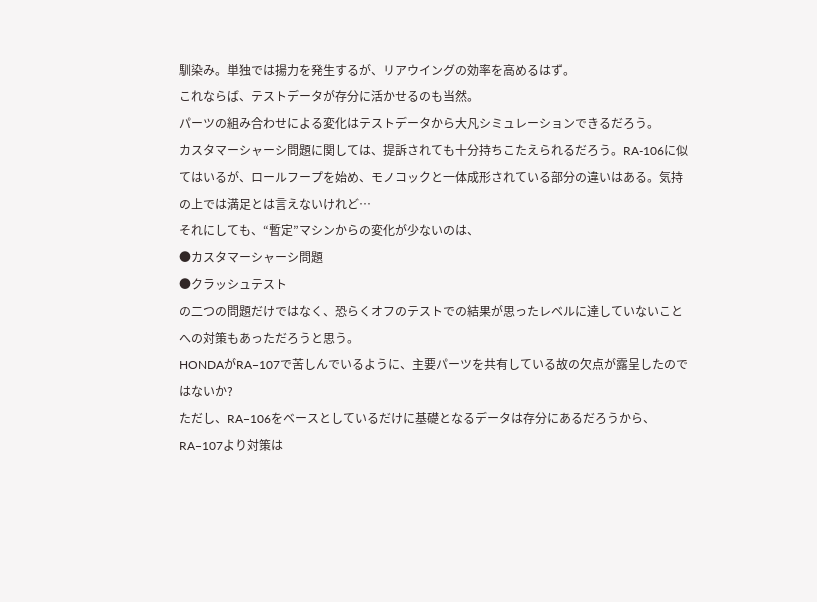馴染み。単独では揚力を発生するが、リアウイングの効率を高めるはず。
これならば、テストデータが存分に活かせるのも当然。
パーツの組み合わせによる変化はテストデータから大凡シミュレーションできるだろう。
カスタマーシャーシ問題に関しては、提訴されても十分持ちこたえられるだろう。RA-106に似てはいるが、ロールフープを始め、モノコックと一体成形されている部分の違いはある。気持の上では満足とは言えないけれど…
それにしても、“暫定”マシンからの変化が少ないのは、
●カスタマーシャーシ問題
●クラッシュテスト
の二つの問題だけではなく、恐らくオフのテストでの結果が思ったレベルに達していないことへの対策もあっただろうと思う。
HONDAがRA−107で苦しんでいるように、主要パーツを共有している故の欠点が露呈したのではないか?
ただし、RA−106をベースとしているだけに基礎となるデータは存分にあるだろうから、RA−107より対策は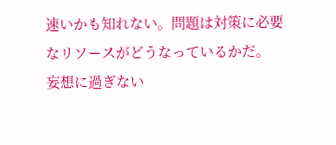速いかも知れない。問題は対策に必要なリソースがどうなっているかだ。
妄想に過ぎない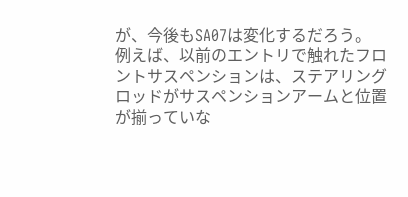が、今後もSA07は変化するだろう。
例えば、以前のエントリで触れたフロントサスペンションは、ステアリングロッドがサスペンションアームと位置が揃っていな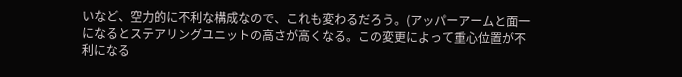いなど、空力的に不利な構成なので、これも変わるだろう。(アッパーアームと面一になるとステアリングユニットの高さが高くなる。この変更によって重心位置が不利になる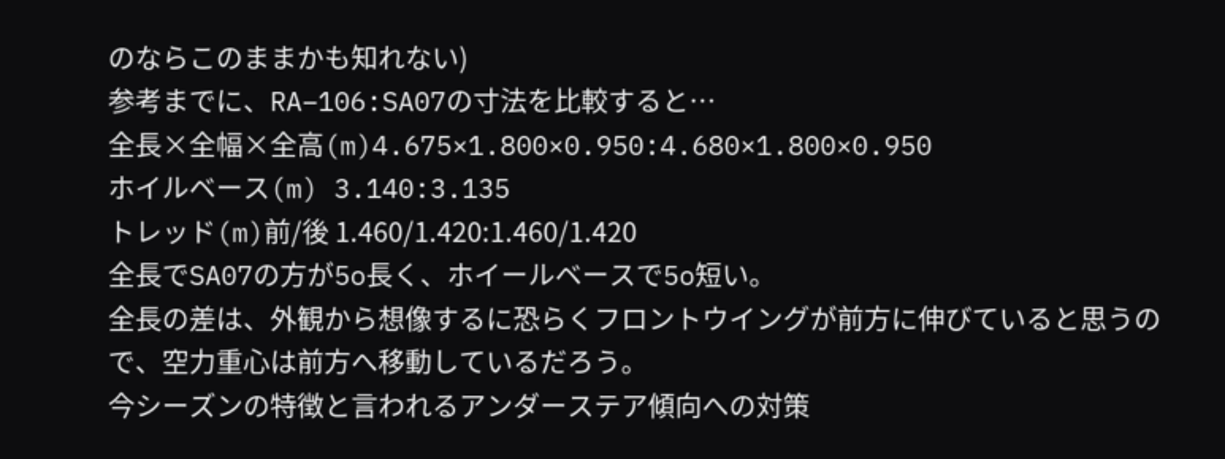のならこのままかも知れない)
参考までに、RA−106:SA07の寸法を比較すると…
全長×全幅×全高(m)4.675×1.800×0.950:4.680×1.800×0.950
ホイルベース(m) 3.140:3.135
トレッド(m)前/後 1.460/1.420:1.460/1.420
全長でSA07の方が5o長く、ホイールベースで5o短い。
全長の差は、外観から想像するに恐らくフロントウイングが前方に伸びていると思うので、空力重心は前方へ移動しているだろう。
今シーズンの特徴と言われるアンダーステア傾向への対策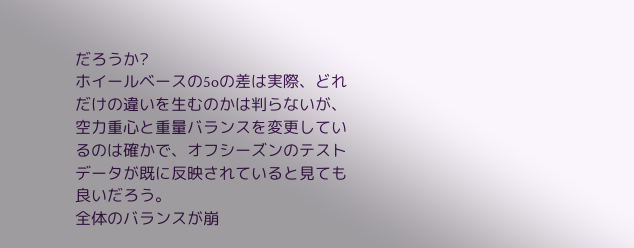だろうか?
ホイールベースの5oの差は実際、どれだけの違いを生むのかは判らないが、空力重心と重量バランスを変更しているのは確かで、オフシーズンのテストデータが既に反映されていると見ても良いだろう。
全体のバランスが崩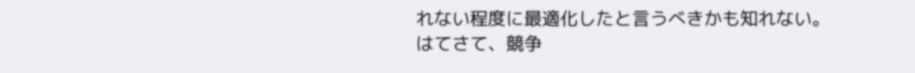れない程度に最適化したと言うべきかも知れない。
はてさて、競争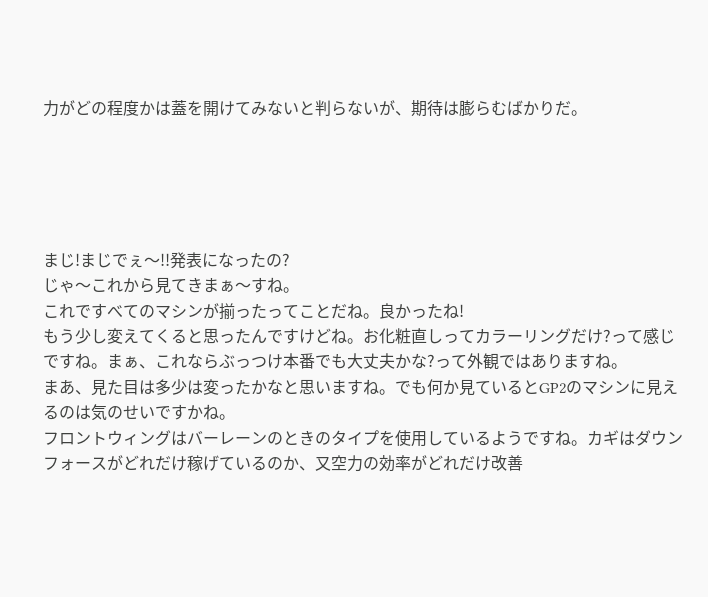力がどの程度かは蓋を開けてみないと判らないが、期待は膨らむばかりだ。





まじ!まじでぇ〜!!発表になったの?
じゃ〜これから見てきまぁ〜すね。
これですべてのマシンが揃ったってことだね。良かったね!
もう少し変えてくると思ったんですけどね。お化粧直しってカラーリングだけ?って感じですね。まぁ、これならぶっつけ本番でも大丈夫かな?って外観ではありますね。
まあ、見た目は多少は変ったかなと思いますね。でも何か見ているとGP2のマシンに見えるのは気のせいですかね。
フロントウィングはバーレーンのときのタイプを使用しているようですね。カギはダウンフォースがどれだけ稼げているのか、又空力の効率がどれだけ改善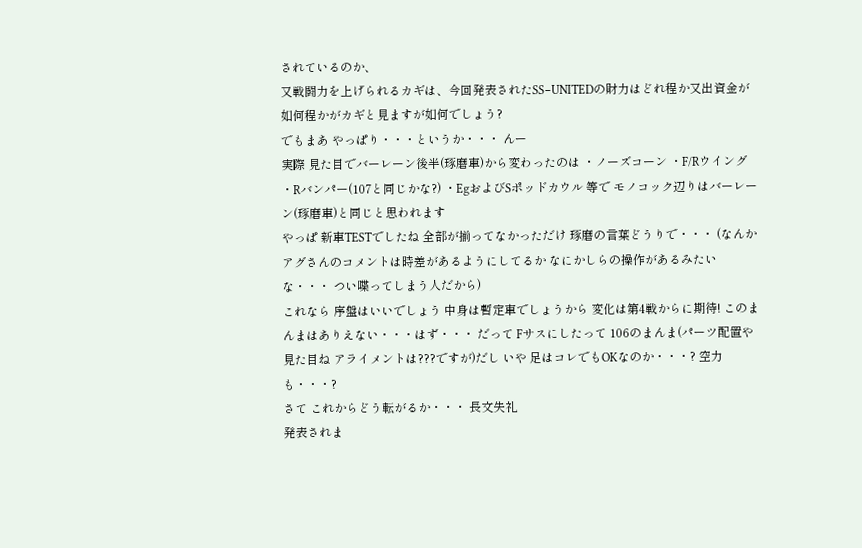されているのか、
又戦闘力を上げられるカギは、今回発表されたSS−UNITEDの財力はどれ程か又出資金が如何程かがカギと見ますが如何でしょう?
でもまあ やっぱり・・・というか・・・ んー
実際 見た目でバーレーン後半(琢磨車)から変わったのは ・ノーズコーン ・F/Rウイング ・Rバンパー(107と同じかな?) ・EgおよびSポッドカウル 等で モノコック辺りはバーレーン(琢磨車)と同じと思われます
やっぱ 新車TESTでしたね 全部が揃ってなかっただけ 琢磨の言葉どうりで・・・ (なんかアグさんのコメントは時差があるようにしてるか なにかしらの操作があるみたいな・・・ つい喋ってしまう人だから)
これなら 序盤はいいでしょう 中身は暫定車でしょうから 変化は第4戦からに期待! このまんまはありえない・・・はず・・・ だって Fサスにしたって 106のまんま(パーツ配置や見た目ね アライメントは???ですが)だし いや 足はコレでもOKなのか・・・? 空力も・・・?
さて これからどう転がるか・・・ 長文失礼
発表されま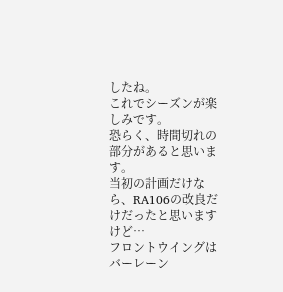したね。
これでシーズンが楽しみです。
恐らく、時間切れの部分があると思います。
当初の計画だけなら、RA106の改良だけだったと思いますけど…
フロントウイングはバーレーン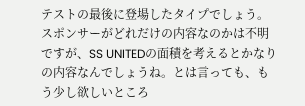テストの最後に登場したタイプでしょう。
スポンサーがどれだけの内容なのかは不明ですが、SS UNITEDの面積を考えるとかなりの内容なんでしょうね。とは言っても、もう少し欲しいところ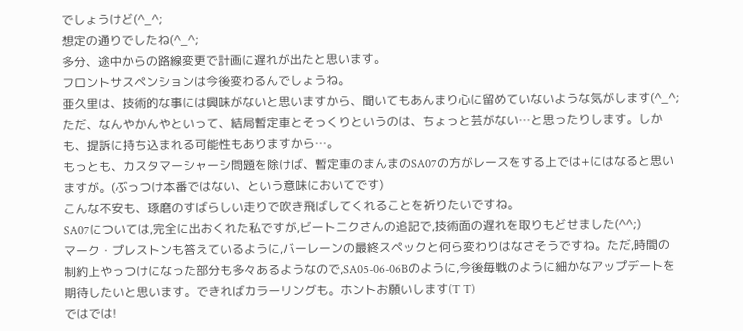でしょうけど(^_^;
想定の通りでしたね(^_^;
多分、途中からの路線変更で計画に遅れが出たと思います。
フロントサスペンションは今後変わるんでしょうね。
亜久里は、技術的な事には興味がないと思いますから、聞いてもあんまり心に留めていないような気がします(^_^;
ただ、なんやかんやといって、結局暫定車とそっくりというのは、ちょっと芸がない…と思ったりします。しかも、提訴に持ち込まれる可能性もありますから…。
もっとも、カスタマーシャーシ問題を除けば、暫定車のまんまのSA07の方がレースをする上では+にはなると思いますが。(ぶっつけ本番ではない、という意味においてです)
こんな不安も、琢磨のすばらしい走りで吹き飛ばしてくれることを祈りたいですね。
SA07については,完全に出おくれた私ですが,ビートニクさんの追記で,技術面の遅れを取りもどせました(^^;)
マーク・プレストンも答えているように,バーレーンの最終スペックと何ら変わりはなさそうですね。ただ,時間の制約上やっつけになった部分も多々あるようなので,SA05-06-06Bのように,今後毎戦のように細かなアップデートを期待したいと思います。できればカラーリングも。ホントお願いします(T T)
ではでは!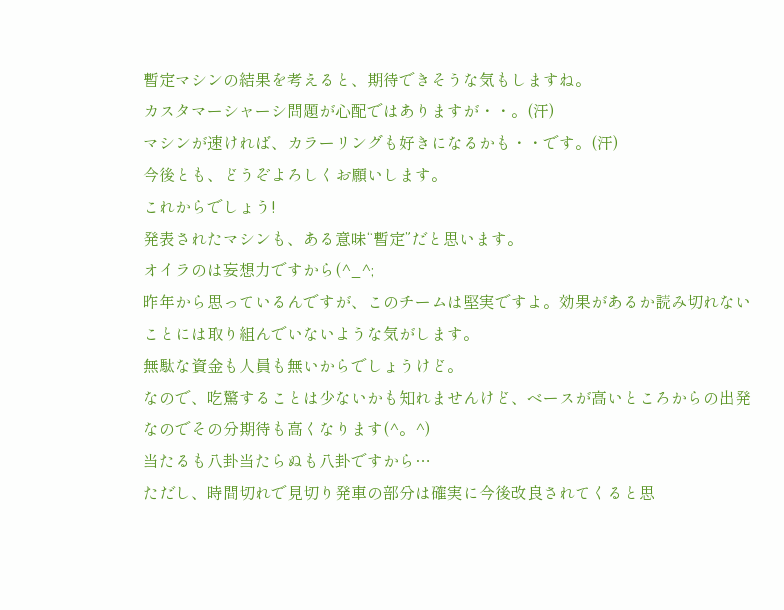暫定マシンの結果を考えると、期待できそうな気もしますね。
カスタマーシャーシ問題が心配ではありますが・・。(汗)
マシンが速ければ、カラーリングも好きになるかも・・です。(汗)
今後とも、どうぞよろしくお願いします。
これからでしょう!
発表されたマシンも、ある意味“暫定”だと思います。
オイラのは妄想力ですから(^_^;
昨年から思っているんですが、このチームは堅実ですよ。効果があるか読み切れないことには取り組んでいないような気がします。
無駄な資金も人員も無いからでしょうけど。
なので、吃驚することは少ないかも知れませんけど、ベースが高いところからの出発なのでその分期待も高くなります(^。^)
当たるも八卦当たらぬも八卦ですから…
ただし、時間切れで見切り発車の部分は確実に今後改良されてくると思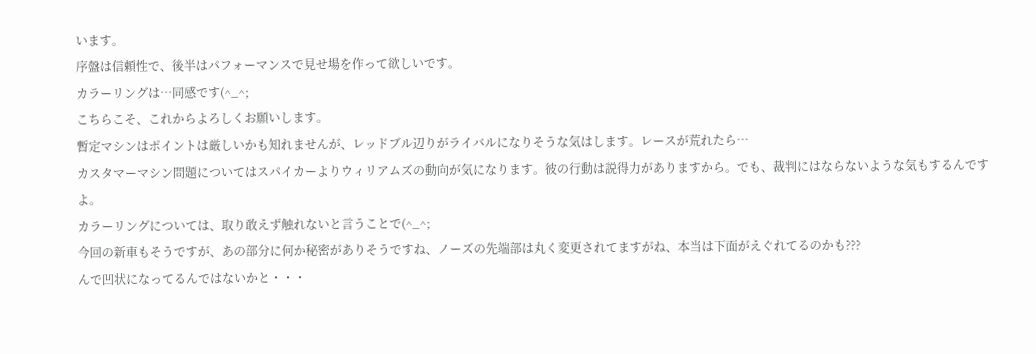います。
序盤は信頼性で、後半はパフォーマンスで見せ場を作って欲しいです。
カラーリングは…同感です(^_^;
こちらこそ、これからよろしくお願いします。
暫定マシンはポイントは厳しいかも知れませんが、レッドブル辺りがライバルになりそうな気はします。レースが荒れたら…
カスタマーマシン問題についてはスパイカーよりウィリアムズの動向が気になります。彼の行動は説得力がありますから。でも、裁判にはならないような気もするんですよ。
カラーリングについては、取り敢えず触れないと言うことで(^_^;
今回の新車もそうですが、あの部分に何か秘密がありそうですね、ノーズの先端部は丸く変更されてますがね、本当は下面がえぐれてるのかも???
んで凹状になってるんではないかと・・・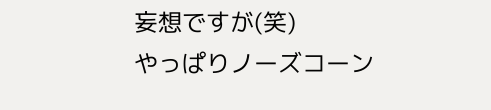妄想ですが(笑)
やっぱりノーズコーン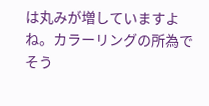は丸みが増していますよね。カラーリングの所為でそう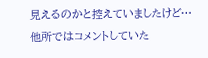見えるのかと控えていましたけど…他所ではコメントしていた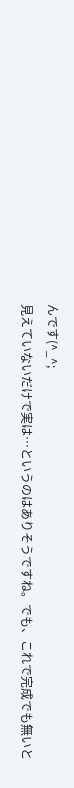んです(^_^;
見えていないだけで実は…というのはありそうですね。でも、これで完成でも無いと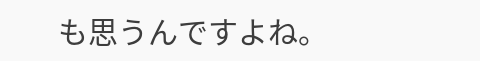も思うんですよね。